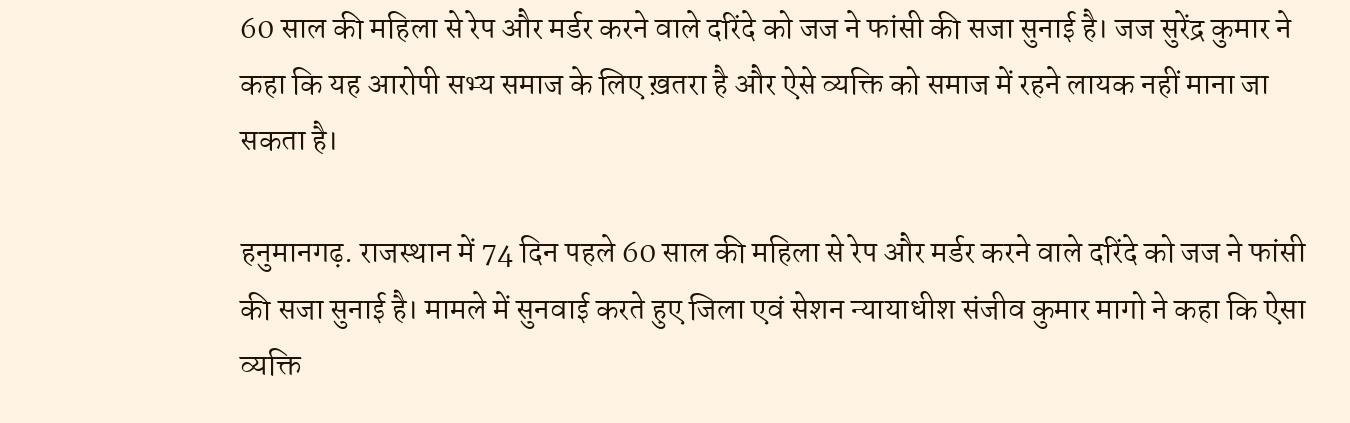60 साल की महिला से रेप और मर्डर करने वाले दरिंदे को जज ने फांसी की सजा सुनाई है। जज सुरेंद्र कुमार ने कहा कि यह आरोपी सभ्य समाज के लिए ख़तरा है और ऐसे व्यक्ति को समाज में रहने लायक नहीं माना जा सकता है।

हनुमानगढ़. राजस्थान में 74 दिन पहले 60 साल की महिला से रेप और मर्डर करने वाले दरिंदे को जज ने फांसी की सजा सुनाई है। मामले में सुनवाई करते हुए जिला एवं सेशन न्यायाधीश संजीव कुमार मागो ने कहा कि ऐसा व्यक्ति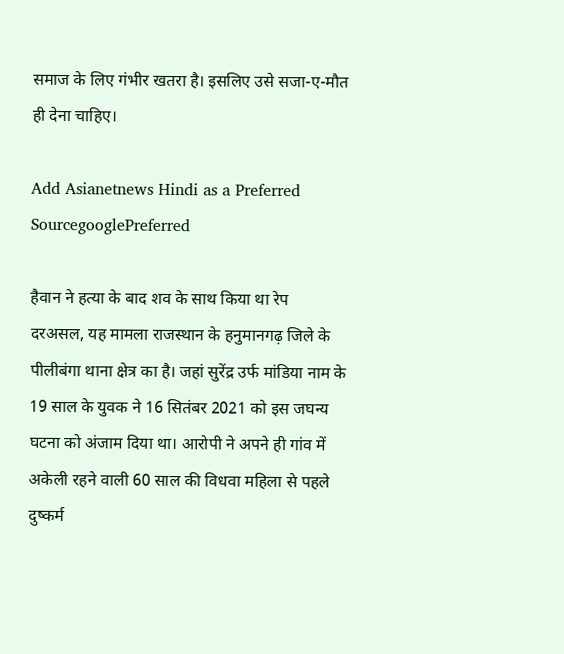समाज के लिए गंभीर खतरा है। इसलिए उसे सजा-ए-मौत ही देना चाहिए।

Add Asianetnews Hindi as a Preferred SourcegooglePreferred

हैवान ने हत्या के बाद शव के साथ किया था रेप
दरअसल, यह मामला राजस्थान के हनुमानगढ़ जिले के पीलीबंगा थाना क्षेत्र का है। जहां सुरेंद्र उर्फ मांडिया नाम के 19 साल के युवक ने 16 सितंबर 2021 को इस जघन्य घटना को अंजाम दिया था। आरोपी ने अपने ही गांव में अकेली रहने वाली 60 साल की विधवा महिला से पहले दुष्कर्म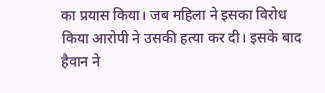का प्रयास किया। जब महिला ने इसका विरोध किया आरोपी ने उसकी हत्या कर दी। इसके बाद हैवान ने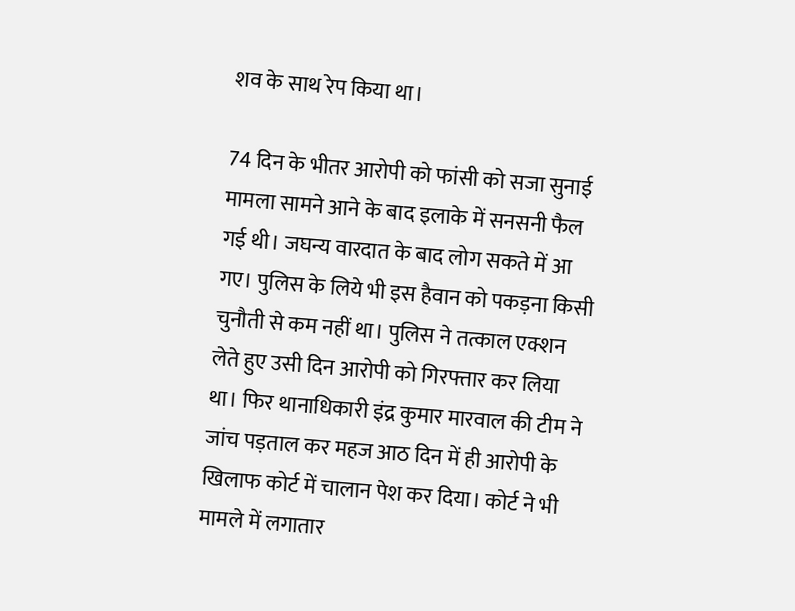शव के साथ रेप किया था।

74 दिन के भीतर आरोपी को फांसी को सजा सुनाई
मामला सामने आने के बाद इलाके में सनसनी फैल गई थी। जघन्य वारदात के बाद लोग सकते में आ गए। पुलिस के लिये भी इस हैवान को पकड़ना किसी चुनौती से कम नहीं था। पुलिस ने तत्काल एक्शन लेते हुए उसी दिन आरोपी को गिरफ्तार कर लिया था। फिर थानाधिकारी इंद्र कुमार मारवाल की टीम ने जांच पड़ताल कर महज आठ दिन में ही आरोपी के खिलाफ कोर्ट में चालान पेश कर दिया। कोर्ट ने भी मामले में लगातार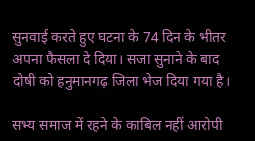सुनवाई करते हुए घटना के 74 दिन के भीतर अपना फैसला दे दिया। सजा सुनाने के बाद दोषी को हनुमानगढ़ जिला भेज दिया गया है।

सभ्य समाज में रहने के काबिल नहीं आरोपी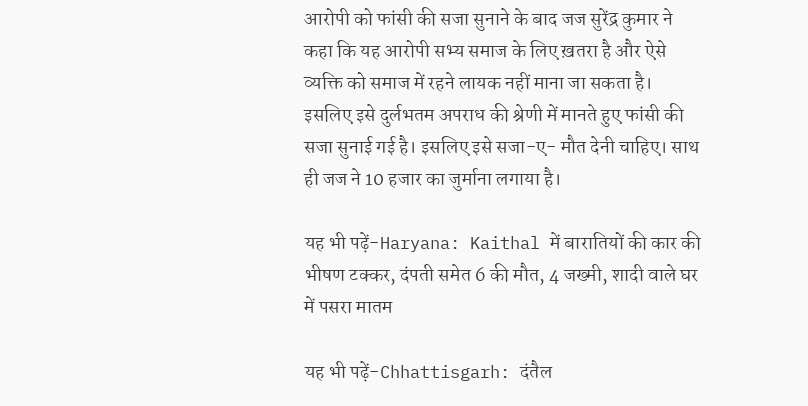आरोपी को फांसी की सजा सुनाने के बाद जज सुरेंद्र कुमार ने कहा कि यह आरोपी सभ्य समाज के लिए ख़तरा है और ऐसे व्यक्ति को समाज में रहने लायक नहीं माना जा सकता है। इसलिए इसे दुर्लभतम अपराध की श्रेणी में मानते हुए फांसी की सजा सुनाई गई है। इसलिए इसे सजा-ए- मौत देनी चाहिए। साथ ही जज ने 10 हजार का जुर्माना लगाया है।

यह भी पढ़ें-Haryana: Kaithal में बारातियों की कार की भीषण टक्कर, दंपती समेत 6 की मौत, 4 जख्मी, शादी वाले घर में पसरा मातम

यह भी पढ़ें-Chhattisgarh: दंतैल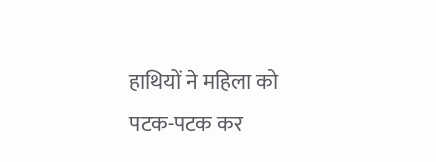हाथियों ने महिला को पटक-पटक कर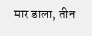मार डाला, तीन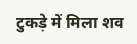टुकड़े में मिला शव